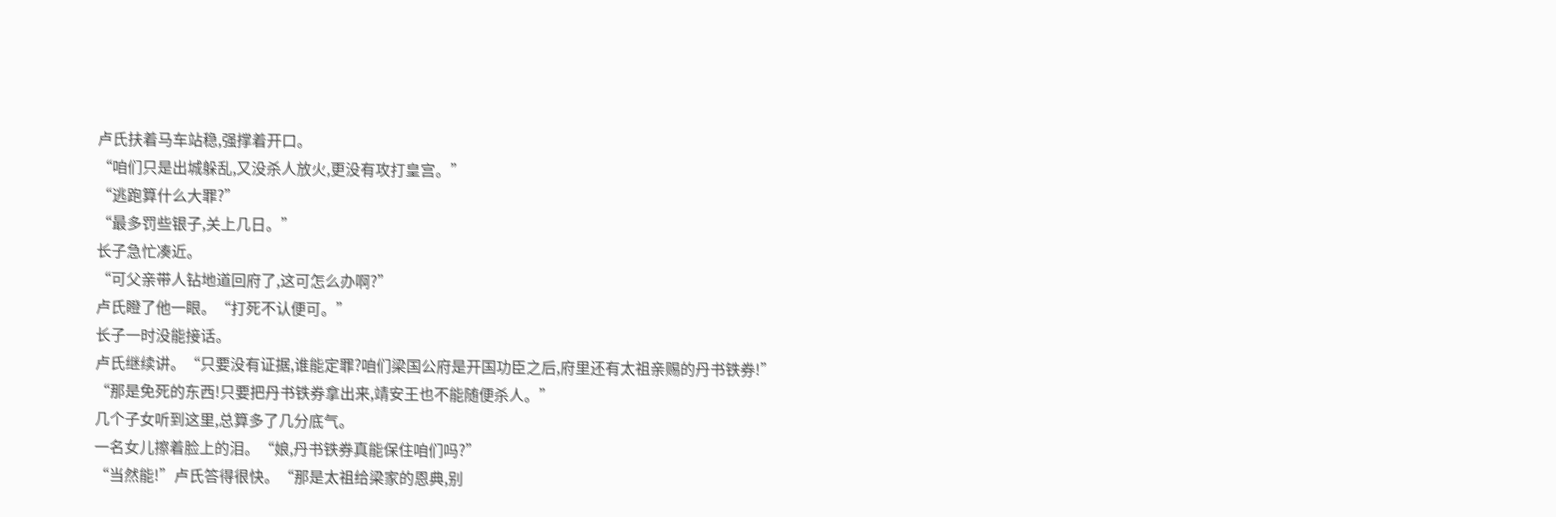卢氏扶着马车站稳,强撑着开口。
“咱们只是出城躲乱,又没杀人放火,更没有攻打皇宫。”
“逃跑算什么大罪?”
“最多罚些银子,关上几日。”
长子急忙凑近。
“可父亲带人钻地道回府了,这可怎么办啊?”
卢氏瞪了他一眼。“打死不认便可。”
长子一时没能接话。
卢氏继续讲。“只要没有证据,谁能定罪?咱们梁国公府是开国功臣之后,府里还有太祖亲赐的丹书铁券!”
“那是免死的东西!只要把丹书铁券拿出来,靖安王也不能随便杀人。”
几个子女听到这里,总算多了几分底气。
一名女儿擦着脸上的泪。“娘,丹书铁券真能保住咱们吗?”
“当然能!”卢氏答得很快。“那是太祖给梁家的恩典,别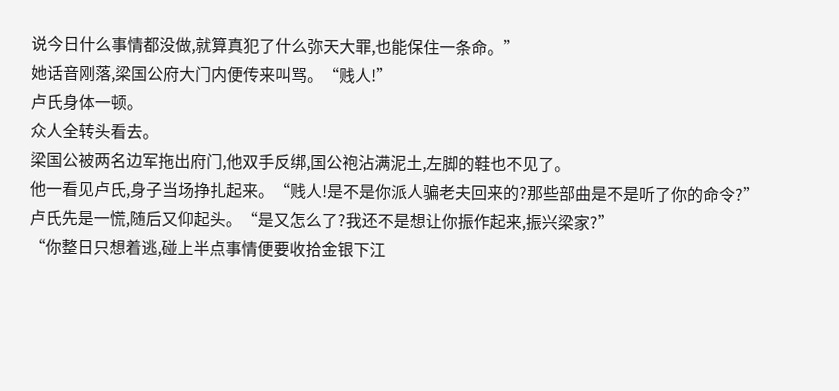说今日什么事情都没做,就算真犯了什么弥天大罪,也能保住一条命。”
她话音刚落,梁国公府大门内便传来叫骂。“贱人!”
卢氏身体一顿。
众人全转头看去。
梁国公被两名边军拖出府门,他双手反绑,国公袍沾满泥土,左脚的鞋也不见了。
他一看见卢氏,身子当场挣扎起来。“贱人!是不是你派人骗老夫回来的?那些部曲是不是听了你的命令?”
卢氏先是一慌,随后又仰起头。“是又怎么了?我还不是想让你振作起来,振兴梁家?”
“你整日只想着逃,碰上半点事情便要收拾金银下江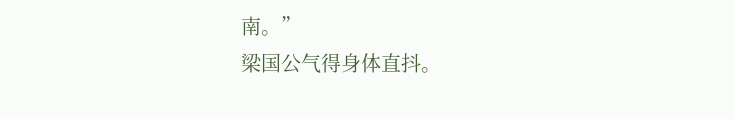南。”
梁国公气得身体直抖。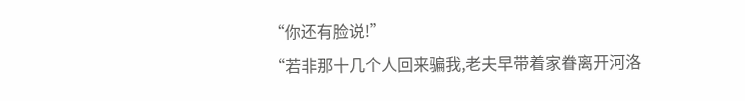“你还有脸说!”
“若非那十几个人回来骗我,老夫早带着家眷离开河洛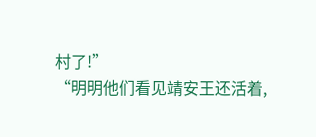村了!”
“明明他们看见靖安王还活着,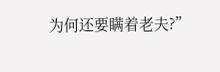为何还要瞒着老夫?”